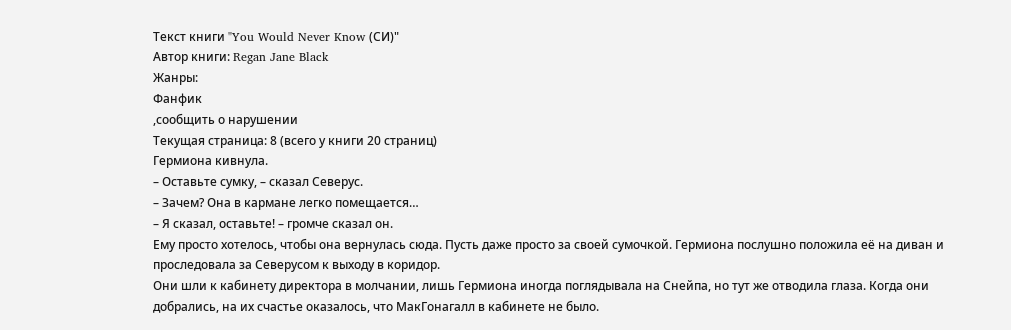Текст книги "You Would Never Know (СИ)"
Автор книги: Regan Jane Black
Жанры:
Фанфик
,сообщить о нарушении
Текущая страница: 8 (всего у книги 20 страниц)
Гермиона кивнула.
– Оставьте сумку, – сказал Северус.
– Зачем? Она в кармане легко помещается…
– Я сказал, оставьте! – громче сказал он.
Ему просто хотелось, чтобы она вернулась сюда. Пусть даже просто за своей сумочкой. Гермиона послушно положила её на диван и проследовала за Северусом к выходу в коридор.
Они шли к кабинету директора в молчании, лишь Гермиона иногда поглядывала на Снейпа, но тут же отводила глаза. Когда они добрались, на их счастье оказалось, что МакГонагалл в кабинете не было.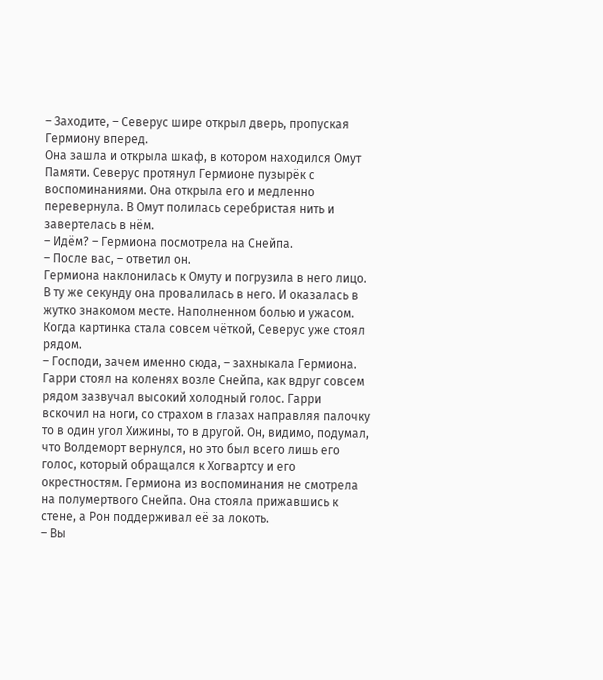– Заходите, – Северус шире открыл дверь, пропуская Гермиону вперед.
Она зашла и открыла шкаф, в котором находился Омут Памяти. Северус протянул Гермионе пузырёк с воспоминаниями. Она открыла его и медленно перевернула. В Омут полилась серебристая нить и завертелась в нём.
– Идём? – Гермиона посмотрела на Снейпа.
– После вас, – ответил он.
Гермиона наклонилась к Омуту и погрузила в него лицо. В ту же секунду она провалилась в него. И оказалась в жутко знакомом месте. Наполненном болью и ужасом. Когда картинка стала совсем чёткой, Северус уже стоял рядом.
– Господи, зачем именно сюда, – захныкала Гермиона.
Гарри стоял на коленях возле Снейпа, как вдруг совсем рядом зазвучал высокий холодный голос. Гарри вскочил на ноги, со страхом в глазах направляя палочку то в один угол Хижины, то в другой. Он, видимо, подумал, что Волдеморт вернулся, но это был всего лишь его голос, который обращался к Хогвартсу и его окрестностям. Гермиона из воспоминания не смотрела на полумертвого Снейпа. Она стояла прижавшись к стене, а Рон поддерживал её за локоть.
– Вы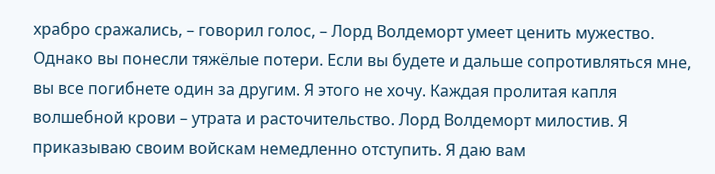храбро сражались, – говорил голос, – Лорд Волдеморт умеет ценить мужество. Однако вы понесли тяжёлые потери. Если вы будете и дальше сопротивляться мне, вы все погибнете один за другим. Я этого не хочу. Каждая пролитая капля волшебной крови – утрата и расточительство. Лорд Волдеморт милостив. Я приказываю своим войскам немедленно отступить. Я даю вам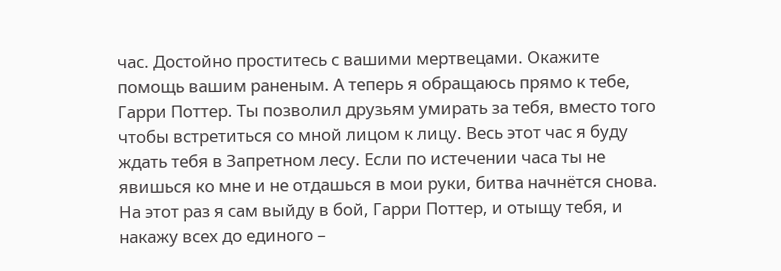час. Достойно проститесь с вашими мертвецами. Окажите помощь вашим раненым. А теперь я обращаюсь прямо к тебе, Гарри Поттер. Ты позволил друзьям умирать за тебя, вместо того чтобы встретиться со мной лицом к лицу. Весь этот час я буду ждать тебя в Запретном лесу. Если по истечении часа ты не явишься ко мне и не отдашься в мои руки, битва начнётся снова. На этот раз я сам выйду в бой, Гарри Поттер, и отыщу тебя, и накажу всех до единого –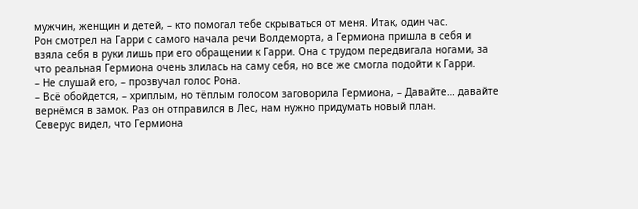мужчин, женщин и детей, – кто помогал тебе скрываться от меня. Итак, один час.
Рон смотрел на Гарри с самого начала речи Волдеморта, а Гермиона пришла в себя и взяла себя в руки лишь при его обращении к Гарри. Она с трудом передвигала ногами, за что реальная Гермиона очень злилась на саму себя, но все же смогла подойти к Гарри.
– Не слушай его, – прозвучал голос Рона.
– Всё обойдется, – хриплым, но тёплым голосом заговорила Гермиона, – Давайте… давайте вернёмся в замок. Раз он отправился в Лес, нам нужно придумать новый план.
Северус видел, что Гермиона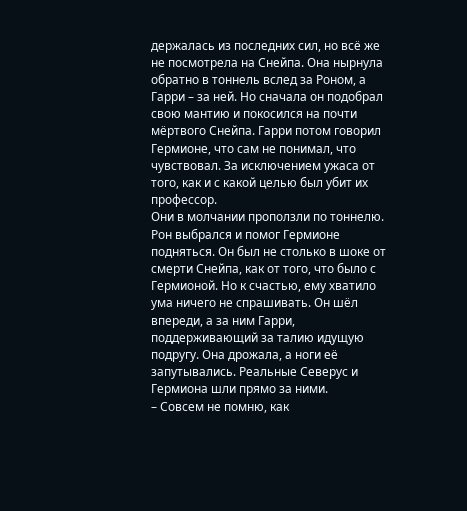держалась из последних сил, но всё же не посмотрела на Снейпа. Она нырнула обратно в тоннель вслед за Роном, а Гарри – за ней. Но сначала он подобрал свою мантию и покосился на почти мёртвого Снейпа. Гарри потом говорил Гермионе, что сам не понимал, что чувствовал. За исключением ужаса от того, как и с какой целью был убит их профессор.
Они в молчании проползли по тоннелю. Рон выбрался и помог Гермионе подняться. Он был не столько в шоке от смерти Снейпа, как от того, что было с Гермионой. Но к счастью, ему хватило ума ничего не спрашивать. Он шёл впереди, а за ним Гарри, поддерживающий за талию идущую подругу. Она дрожала, а ноги её запутывались. Реальные Северус и Гермиона шли прямо за ними.
– Совсем не помню, как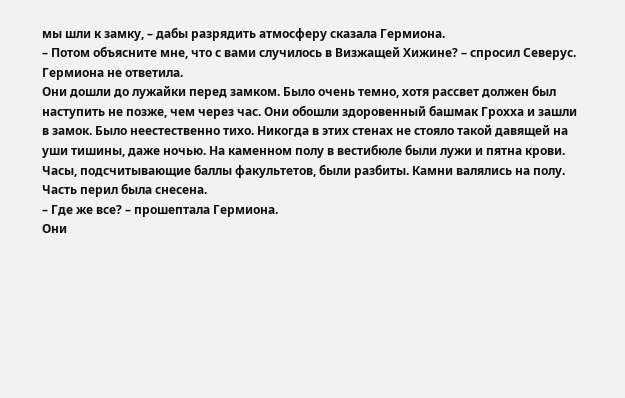мы шли к замку, – дабы разрядить атмосферу сказала Гермиона.
– Потом объясните мне, что с вами случилось в Визжащей Хижине? – спросил Северус.
Гермиона не ответила.
Они дошли до лужайки перед замком. Было очень темно, хотя рассвет должен был наступить не позже, чем через час. Они обошли здоровенный башмак Грохха и зашли в замок. Было неестественно тихо. Никогда в этих стенах не стояло такой давящей на уши тишины, даже ночью. На каменном полу в вестибюле были лужи и пятна крови. Часы, подсчитывающие баллы факультетов, были разбиты. Камни валялись на полу. Часть перил была снесена.
– Где же все? – прошептала Гермиона.
Они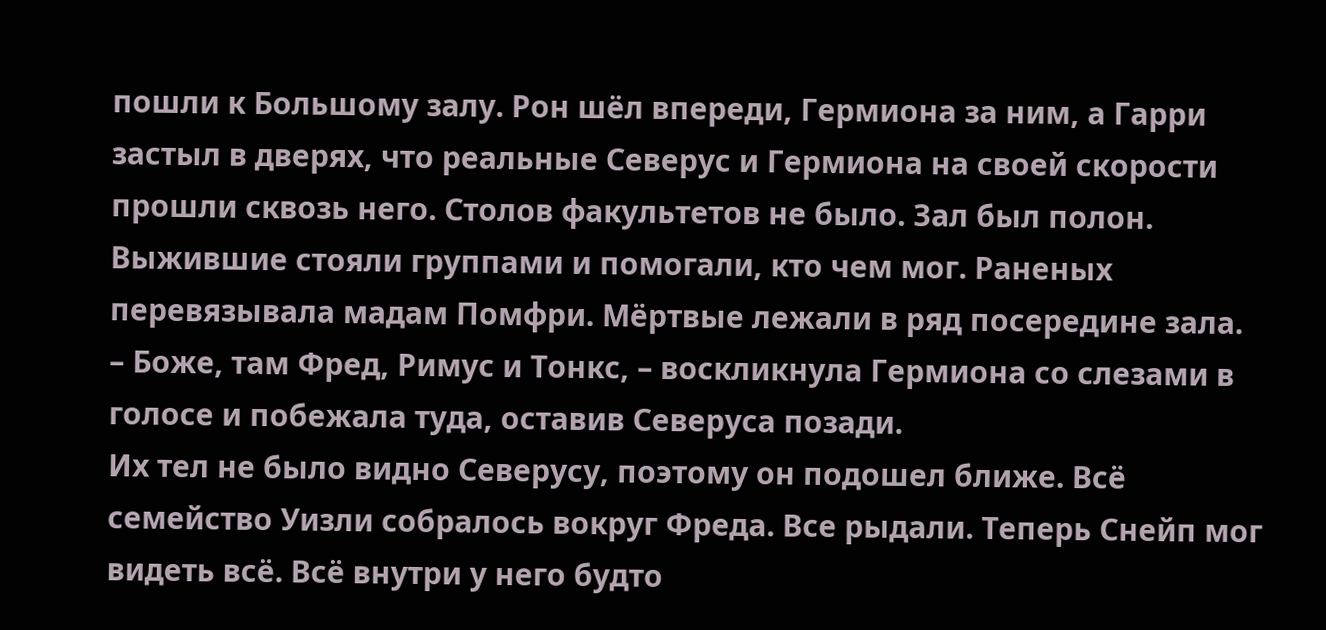пошли к Большому залу. Рон шёл впереди, Гермиона за ним, а Гарри застыл в дверях, что реальные Северус и Гермиона на своей скорости прошли сквозь него. Столов факультетов не было. Зал был полон. Выжившие стояли группами и помогали, кто чем мог. Раненых перевязывала мадам Помфри. Мёртвые лежали в ряд посередине зала.
– Боже, там Фред, Римус и Тонкс, – воскликнула Гермиона со слезами в голосе и побежала туда, оставив Северуса позади.
Их тел не было видно Северусу, поэтому он подошел ближе. Всё семейство Уизли собралось вокруг Фреда. Все рыдали. Теперь Снейп мог видеть всё. Всё внутри у него будто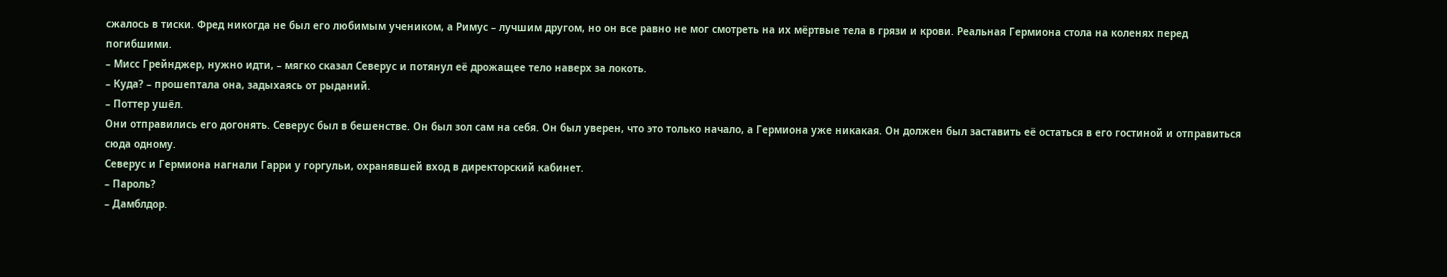сжалось в тиски. Фред никогда не был его любимым учеником, а Римус – лучшим другом, но он все равно не мог смотреть на их мёртвые тела в грязи и крови. Реальная Гермиона стола на коленях перед погибшими.
– Мисс Грейнджер, нужно идти, – мягко сказал Северус и потянул её дрожащее тело наверх за локоть.
– Куда? – прошептала она, задыхаясь от рыданий.
– Поттер ушёл.
Они отправились его догонять. Северус был в бешенстве. Он был зол сам на себя. Он был уверен, что это только начало, а Гермиона уже никакая. Он должен был заставить её остаться в его гостиной и отправиться сюда одному.
Северус и Гермиона нагнали Гарри у горгульи, охранявшей вход в директорский кабинет.
– Пароль?
– Дамблдор.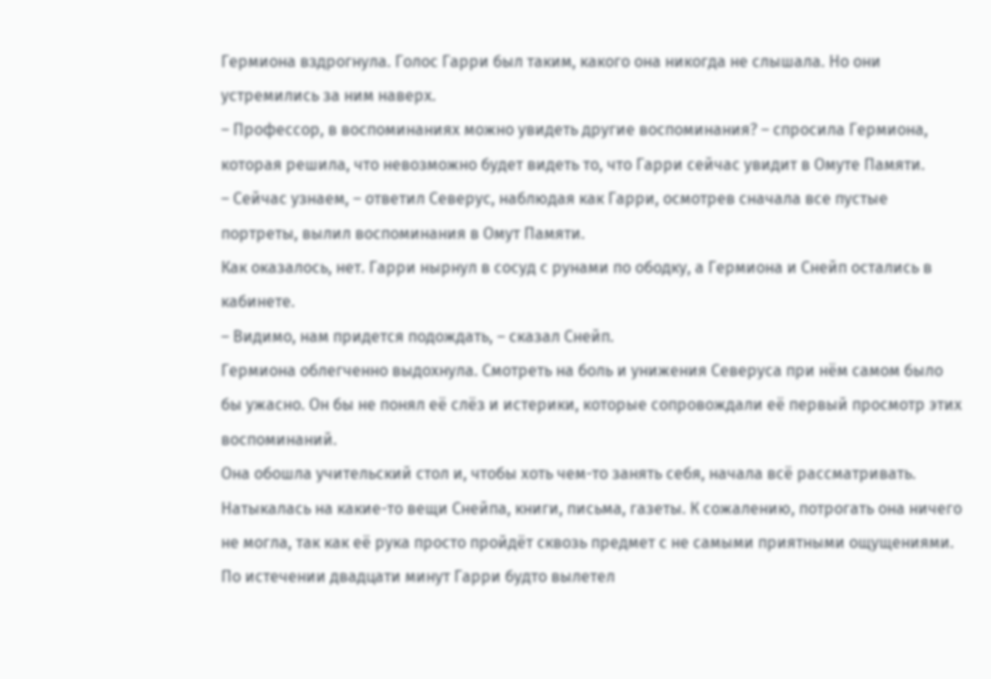Гермиона вздрогнула. Голос Гарри был таким, какого она никогда не слышала. Но они устремились за ним наверх.
– Профессор, в воспоминаниях можно увидеть другие воспоминания? – спросила Гермиона, которая решила, что невозможно будет видеть то, что Гарри сейчас увидит в Омуте Памяти.
– Сейчас узнаем, – ответил Северус, наблюдая как Гарри, осмотрев сначала все пустые портреты, вылил воспоминания в Омут Памяти.
Как оказалось, нет. Гарри нырнул в сосуд с рунами по ободку, а Гермиона и Снейп остались в кабинете.
– Видимо, нам придется подождать, – сказал Снейп.
Гермиона облегченно выдохнула. Смотреть на боль и унижения Северуса при нём самом было бы ужасно. Он бы не понял её слёз и истерики, которые сопровождали её первый просмотр этих воспоминаний.
Она обошла учительский стол и, чтобы хоть чем-то занять себя, начала всё рассматривать. Натыкалась на какие-то вещи Снейпа, книги, письма, газеты. К сожалению, потрогать она ничего не могла, так как её рука просто пройдёт сквозь предмет с не самыми приятными ощущениями.
По истечении двадцати минут Гарри будто вылетел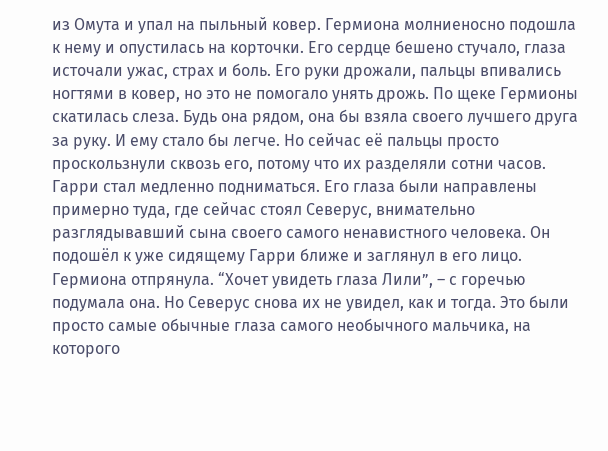из Омута и упал на пыльный ковер. Гермиона молниеносно подошла к нему и опустилась на корточки. Его сердце бешено стучало, глаза источали ужас, страх и боль. Его руки дрожали, пальцы впивались ногтями в ковер, но это не помогало унять дрожь. По щеке Гермионы скатилась слеза. Будь она рядом, она бы взяла своего лучшего друга за руку. И ему стало бы легче. Но сейчас её пальцы просто проскользнули сквозь его, потому что их разделяли сотни часов.
Гарри стал медленно подниматься. Его глаза были направлены примерно туда, где сейчас стоял Северус, внимательно разглядывавший сына своего самого ненавистного человека. Он подошёл к уже сидящему Гарри ближе и заглянул в его лицо. Гермиона отпрянула. “Хочет увидеть глаза Лили”, – с горечью подумала она. Но Северус снова их не увидел, как и тогда. Это были просто самые обычные глаза самого необычного мальчика, на которого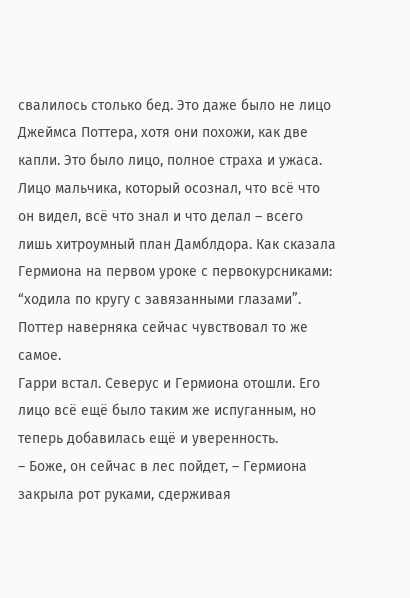свалилось столько бед. Это даже было не лицо Джеймса Поттера, хотя они похожи, как две капли. Это было лицо, полное страха и ужаса. Лицо мальчика, который осознал, что всё что он видел, всё что знал и что делал – всего лишь хитроумный план Дамблдора. Как сказала Гермиона на первом уроке с первокурсниками: “ходила по кругу с завязанными глазами”. Поттер наверняка сейчас чувствовал то же самое.
Гарри встал. Северус и Гермиона отошли. Его лицо всё ещё было таким же испуганным, но теперь добавилась ещё и уверенность.
– Боже, он сейчас в лес пойдет, – Гермиона закрыла рот руками, сдерживая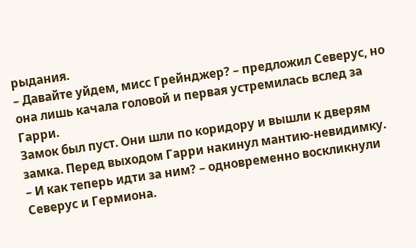рыдания.
– Давайте уйдем, мисс Грейнджер? – предложил Северус, но она лишь качала головой и первая устремилась вслед за Гарри.
Замок был пуст. Они шли по коридору и вышли к дверям замка. Перед выходом Гарри накинул мантию-невидимку.
– И как теперь идти за ним? – одновременно воскликнули Северус и Гермиона.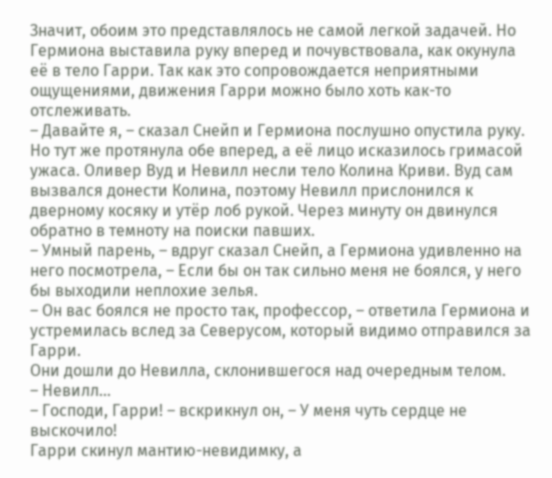Значит, обоим это представлялось не самой легкой задачей. Но Гермиона выставила руку вперед и почувствовала, как окунула её в тело Гарри. Так как это сопровождается неприятными ощущениями, движения Гарри можно было хоть как-то отслеживать.
– Давайте я, – сказал Снейп и Гермиона послушно опустила руку.
Но тут же протянула обе вперед, а её лицо исказилось гримасой ужаса. Оливер Вуд и Невилл несли тело Колина Криви. Вуд сам вызвался донести Колина, поэтому Невилл прислонился к дверному косяку и утёр лоб рукой. Через минуту он двинулся обратно в темноту на поиски павших.
– Умный парень, – вдруг сказал Снейп, а Гермиона удивленно на него посмотрела, – Если бы он так сильно меня не боялся, у него бы выходили неплохие зелья.
– Он вас боялся не просто так, профессор, – ответила Гермиона и устремилась вслед за Северусом, который видимо отправился за Гарри.
Они дошли до Невилла, склонившегося над очередным телом.
– Невилл…
– Господи, Гарри! – вскрикнул он, – У меня чуть сердце не выскочило!
Гарри скинул мантию-невидимку, а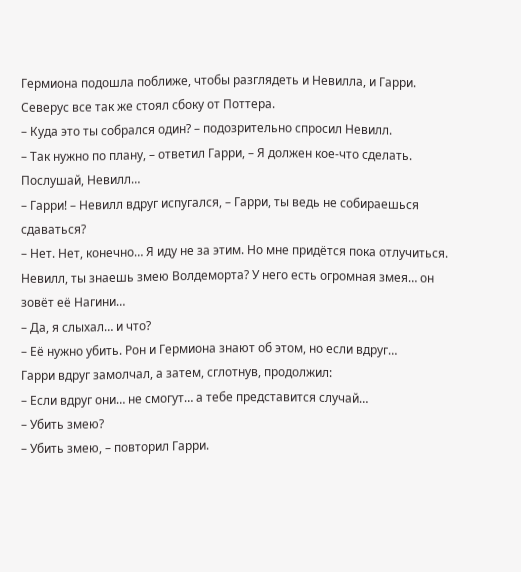Гермиона подошла поближе, чтобы разглядеть и Невилла, и Гарри. Северус все так же стоял сбоку от Поттера.
– Куда это ты собрался один? – подозрительно спросил Невилл.
– Так нужно по плану, – ответил Гарри, – Я должен кое-что сделать. Послушай, Невилл…
– Гарри! – Невилл вдруг испугался, – Гарри, ты ведь не собираешься сдаваться?
– Нет. Нет, конечно… Я иду не за этим. Но мне придётся пока отлучиться. Невилл, ты знаешь змею Волдеморта? У него есть огромная змея… он зовёт её Нагини…
– Да, я слыхал… и что?
– Её нужно убить. Рон и Гермиона знают об этом, но если вдруг…
Гарри вдруг замолчал, а затем, сглотнув, продолжил:
– Если вдруг они… не смогут… а тебе представится случай…
– Убить змею?
– Убить змею, – повторил Гарри.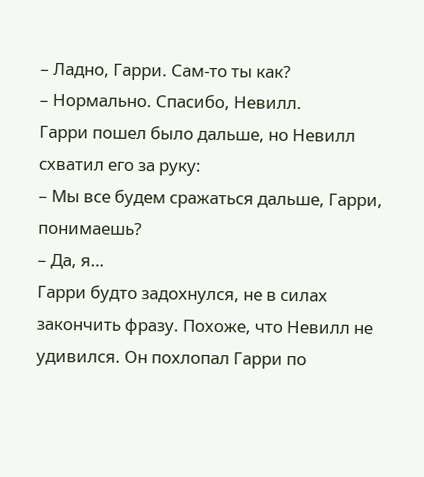– Ладно, Гарри. Сам-то ты как?
– Нормально. Спасибо, Невилл.
Гарри пошел было дальше, но Невилл схватил его за руку:
– Мы все будем сражаться дальше, Гарри, понимаешь?
– Да, я…
Гарри будто задохнулся, не в силах закончить фразу. Похоже, что Невилл не удивился. Он похлопал Гарри по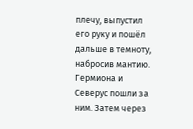плечу, выпустил его руку и пошёл дальше в темноту, набросив мантию. Гермиона и Северус пошли за ним. Затем через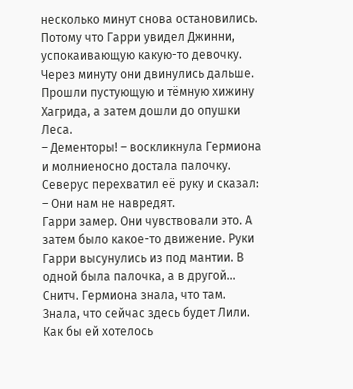несколько минут снова остановились. Потому что Гарри увидел Джинни, успокаивающую какую-то девочку.
Через минуту они двинулись дальше. Прошли пустующую и тёмную хижину Хагрида, а затем дошли до опушки Леса.
– Дементоры! – воскликнула Гермиона и молниеносно достала палочку.
Северус перехватил её руку и сказал:
– Они нам не навредят.
Гарри замер. Они чувствовали это. А затем было какое-то движение. Руки Гарри высунулись из под мантии. В одной была палочка, а в другой… Снитч. Гермиона знала, что там. Знала, что сейчас здесь будет Лили. Как бы ей хотелось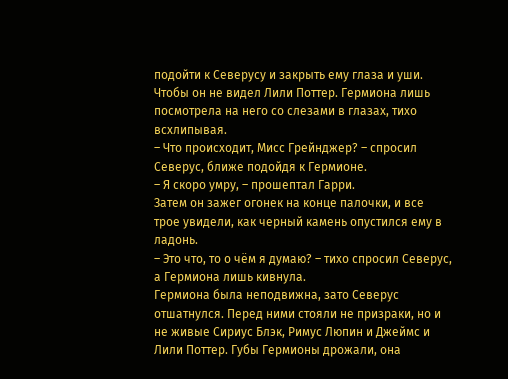подойти к Северусу и закрыть ему глаза и уши. Чтобы он не видел Лили Поттер. Гермиона лишь посмотрела на него со слезами в глазах, тихо всхлипывая.
– Что происходит, Мисс Грейнджер? – спросил Северус, ближе подойдя к Гермионе.
– Я скоро умру, – прошептал Гарри.
Затем он зажег огонек на конце палочки, и все трое увидели, как черный камень опустился ему в ладонь.
– Это что, то о чём я думаю? – тихо спросил Северус, а Гермиона лишь кивнула.
Гермиона была неподвижна, зато Северус отшатнулся. Перед ними стояли не призраки, но и не живые Сириус Блэк, Римус Люпин и Джеймс и Лили Поттер. Губы Гермионы дрожали, она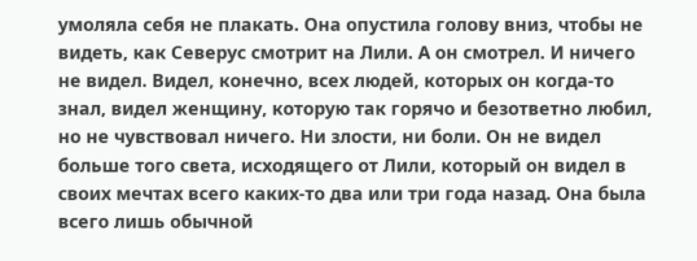умоляла себя не плакать. Она опустила голову вниз, чтобы не видеть, как Северус смотрит на Лили. А он смотрел. И ничего не видел. Видел, конечно, всех людей, которых он когда-то знал, видел женщину, которую так горячо и безответно любил, но не чувствовал ничего. Ни злости, ни боли. Он не видел больше того света, исходящего от Лили, который он видел в своих мечтах всего каких-то два или три года назад. Она была всего лишь обычной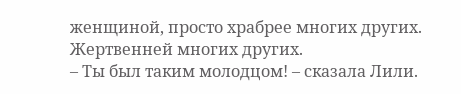женщиной, просто храбрее многих других. Жертвенней многих других.
– Ты был таким молодцом! – сказала Лили.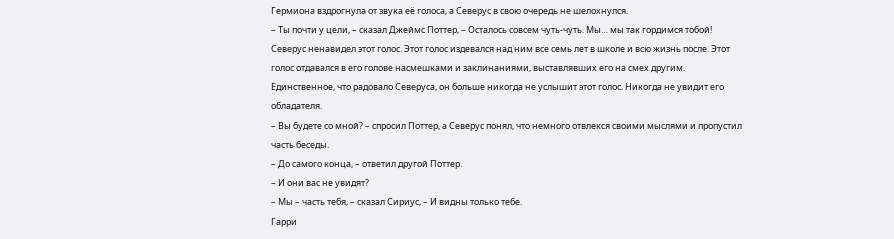Гермиона вздрогнула от звука её голоса, а Северус в свою очередь не шелохнулся.
– Ты почти у цели, – сказал Джеймс Поттер, – Осталось совсем чуть-чуть. Мы… мы так гордимся тобой!
Северус ненавидел этот голос. Этот голос издевался над ним все семь лет в школе и всю жизнь после. Этот голос отдавался в его голове насмешками и заклинаниями, выставлявших его на смех другим. Единственное, что радовало Северуса, он больше никогда не услышит этот голос. Никогда не увидит его обладателя.
– Вы будете со мной? – спросил Поттер, а Северус понял, что немного отвлекся своими мыслями и пропустил часть беседы.
– До самого конца, – ответил другой Поттер.
– И они вас не увидят?
– Мы – часть тебя, – сказал Сириус, – И видны только тебе.
Гарри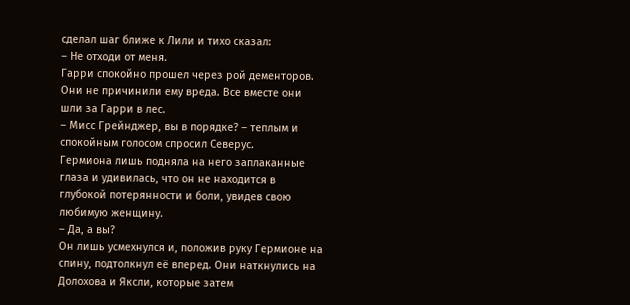сделал шаг ближе к Лили и тихо сказал:
– Не отходи от меня.
Гарри спокойно прошел через рой дементоров. Они не причинили ему вреда. Все вместе они шли за Гарри в лес.
– Мисс Грейнджер, вы в порядке? – теплым и спокойным голосом спросил Северус.
Гермиона лишь подняла на него заплаканные глаза и удивилась, что он не находится в глубокой потерянности и боли, увидев свою любимую женщину.
– Да, а вы?
Он лишь усмехнулся и, положив руку Гермионе на спину, подтолкнул её вперед. Они наткнулись на Долохова и Яксли, которые затем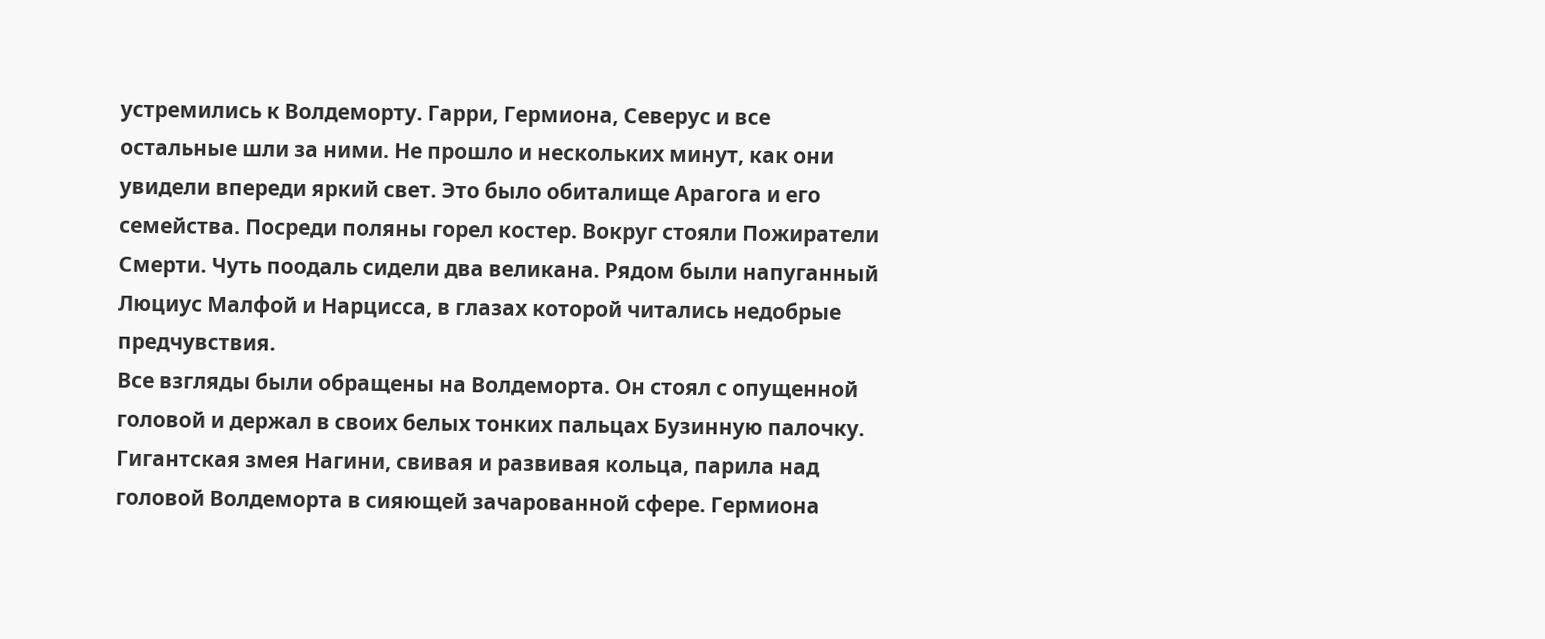устремились к Волдеморту. Гарри, Гермиона, Северус и все остальные шли за ними. Не прошло и нескольких минут, как они увидели впереди яркий свет. Это было обиталище Арагога и его семейства. Посреди поляны горел костер. Вокруг стояли Пожиратели Смерти. Чуть поодаль сидели два великана. Рядом были напуганный Люциус Малфой и Нарцисса, в глазах которой читались недобрые предчувствия.
Все взгляды были обращены на Волдеморта. Он стоял с опущенной головой и держал в своих белых тонких пальцах Бузинную палочку. Гигантская змея Нагини, свивая и развивая кольца, парила над головой Волдеморта в сияющей зачарованной сфере. Гермиона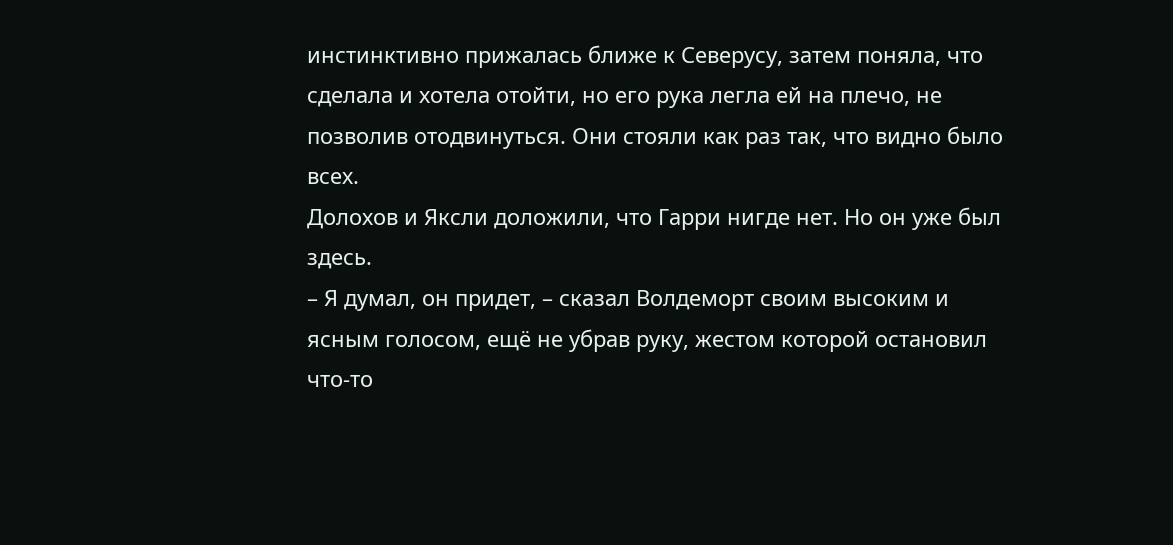инстинктивно прижалась ближе к Северусу, затем поняла, что сделала и хотела отойти, но его рука легла ей на плечо, не позволив отодвинуться. Они стояли как раз так, что видно было всех.
Долохов и Яксли доложили, что Гарри нигде нет. Но он уже был здесь.
– Я думал, он придет, – сказал Волдеморт своим высоким и ясным голосом, ещё не убрав руку, жестом которой остановил что-то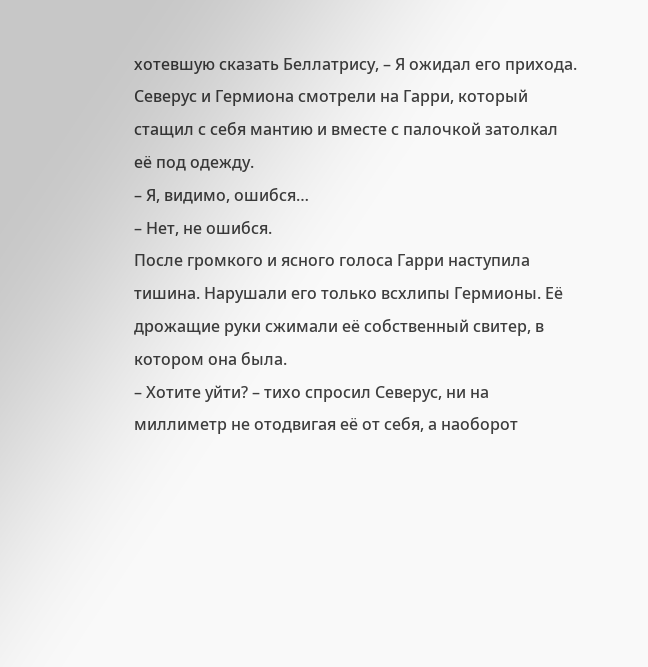хотевшую сказать Беллатрису, – Я ожидал его прихода.
Северус и Гермиона смотрели на Гарри, который стащил с себя мантию и вместе с палочкой затолкал её под одежду.
– Я, видимо, ошибся…
– Нет, не ошибся.
После громкого и ясного голоса Гарри наступила тишина. Нарушали его только всхлипы Гермионы. Её дрожащие руки сжимали её собственный свитер, в котором она была.
– Хотите уйти? – тихо спросил Северус, ни на миллиметр не отодвигая её от себя, а наоборот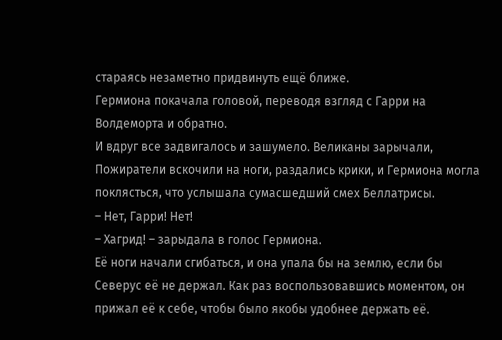стараясь незаметно придвинуть ещё ближе.
Гермиона покачала головой, переводя взгляд с Гарри на Волдеморта и обратно.
И вдруг все задвигалось и зашумело. Великаны зарычали, Пожиратели вскочили на ноги, раздались крики, и Гермиона могла поклясться, что услышала сумасшедший смех Беллатрисы.
– Нет, Гарри! Нет!
– Хагрид! – зарыдала в голос Гермиона.
Её ноги начали сгибаться, и она упала бы на землю, если бы Северус её не держал. Как раз воспользовавшись моментом, он прижал её к себе, чтобы было якобы удобнее держать её.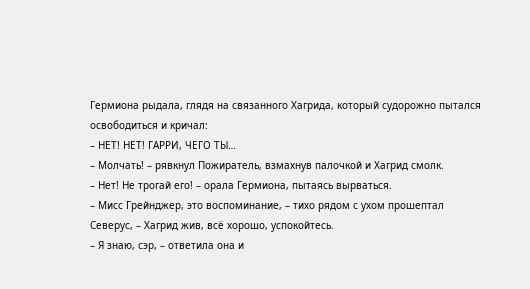Гермиона рыдала, глядя на связанного Хагрида, который судорожно пытался освободиться и кричал:
– НЕТ! НЕТ! ГАРРИ, ЧЕГО ТЫ…
– Молчать! – рявкнул Пожиратель, взмахнув палочкой и Хагрид смолк.
– Нет! Не трогай его! – орала Гермиона, пытаясь вырваться.
– Мисс Грейнджер, это воспоминание, – тихо рядом с ухом прошептал Северус, – Хагрид жив, всё хорошо, успокойтесь.
– Я знаю, сэр, – ответила она и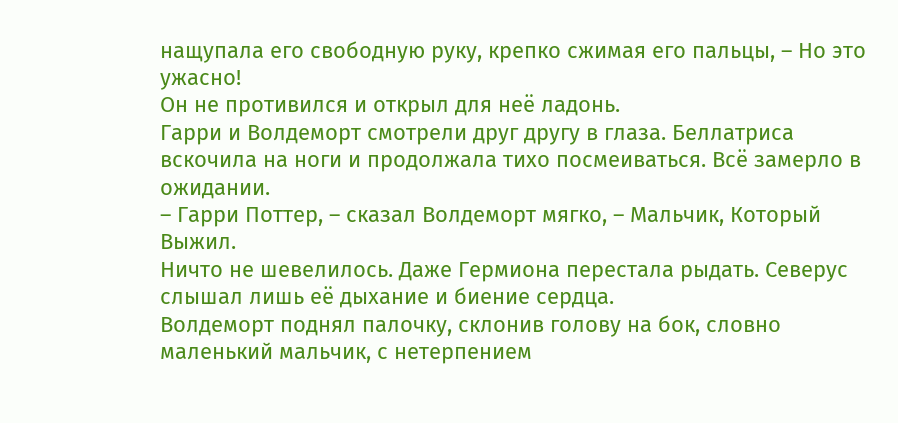нащупала его свободную руку, крепко сжимая его пальцы, – Но это ужасно!
Он не противился и открыл для неё ладонь.
Гарри и Волдеморт смотрели друг другу в глаза. Беллатриса вскочила на ноги и продолжала тихо посмеиваться. Всё замерло в ожидании.
– Гарри Поттер, – сказал Волдеморт мягко, – Мальчик, Который Выжил.
Ничто не шевелилось. Даже Гермиона перестала рыдать. Северус слышал лишь её дыхание и биение сердца.
Волдеморт поднял палочку, склонив голову на бок, словно маленький мальчик, с нетерпением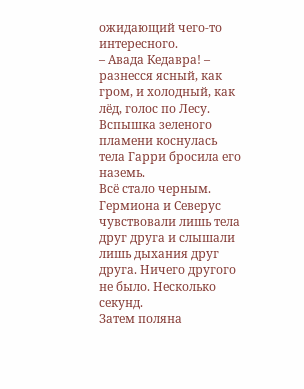ожидающий чего-то интересного.
– Авада Кедавра! – разнесся ясный, как гром, и холодный, как лёд, голос по Лесу.
Вспышка зеленого пламени коснулась тела Гарри бросила его наземь.
Всё стало черным. Гермиона и Северус чувствовали лишь тела друг друга и слышали лишь дыхания друг друга. Ничего другого не было. Несколько секунд.
Затем поляна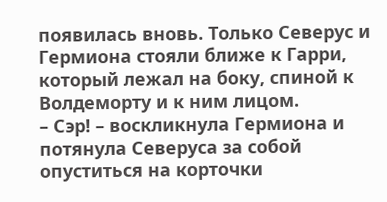появилась вновь. Только Северус и Гермиона стояли ближе к Гарри, который лежал на боку, спиной к Волдеморту и к ним лицом.
– Сэр! – воскликнула Гермиона и потянула Северуса за собой опуститься на корточки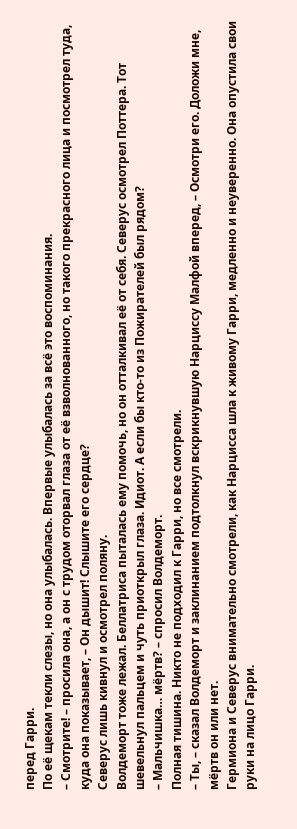перед Гарри.
По её щекам текли слезы, но она улыбалась. Впервые улыбалась за всё это воспоминания.
– Смотрите! – просила она, а он с трудом оторвал глаза от её взволнованного, но такого прекрасного лица и посмотрел туда, куда она показывает, – Он дышит! Слышите его сердце?
Северус лишь кивнул и осмотрел поляну.
Волдеморт тоже лежал. Беллатриса пыталась ему помочь, но он отталкивал её от себя. Северус осмотрел Поттера. Тот шевельнул пальцем и чуть приоткрыл глаза. Идиот. А если бы кто-то из Пожирателей был рядом?
– Мальчишка… мёртв? – спросил Волдеморт.
Полная тишина. Никто не подходил к Гарри, но все смотрели.
– Ты, – сказал Волдеморт и заклинанием подтолкнул вскрикнувшую Нарциссу Малфой вперед, – Осмотри его. Доложи мне, мёртв он или нет.
Гермиона и Северус внимательно смотрели, как Нарцисса шла к живому Гарри, медленно и неуверенно. Она опустила свои руки на лицо Гарри.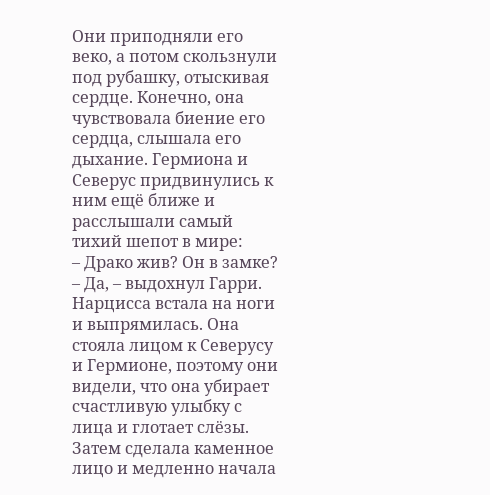Они приподняли его веко, а потом скользнули под рубашку, отыскивая сердце. Конечно, она чувствовала биение его сердца, слышала его дыхание. Гермиона и Северус придвинулись к ним ещё ближе и расслышали самый тихий шепот в мире:
– Драко жив? Он в замке?
– Да, – выдохнул Гарри.
Нарцисса встала на ноги и выпрямилась. Она стояла лицом к Северусу и Гермионе, поэтому они видели, что она убирает счастливую улыбку с лица и глотает слёзы. Затем сделала каменное лицо и медленно начала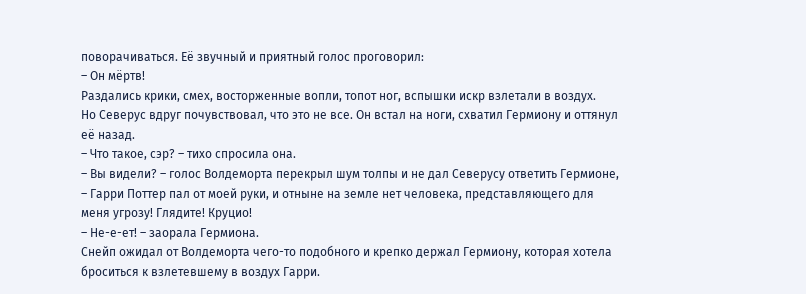поворачиваться. Её звучный и приятный голос проговорил:
– Он мёртв!
Раздались крики, смех, восторженные вопли, топот ног, вспышки искр взлетали в воздух.
Но Северус вдруг почувствовал, что это не все. Он встал на ноги, схватил Гермиону и оттянул её назад.
– Что такое, сэр? – тихо спросила она.
– Вы видели? – голос Волдеморта перекрыл шум толпы и не дал Северусу ответить Гермионе, – Гарри Поттер пал от моей руки, и отныне на земле нет человека, представляющего для меня угрозу! Глядите! Круцио!
– Не-е-ет! – заорала Гермиона.
Снейп ожидал от Волдеморта чего-то подобного и крепко держал Гермиону, которая хотела броситься к взлетевшему в воздух Гарри.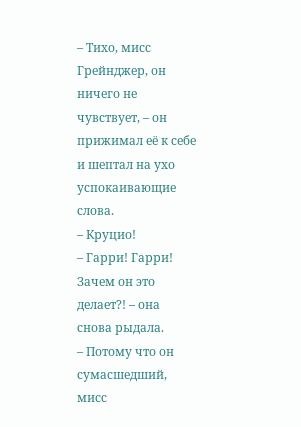– Тихо, мисс Грейнджер, он ничего не чувствует, – он прижимал её к себе и шептал на ухо успокаивающие слова.
– Круцио!
– Гарри! Гарри! Зачем он это делает?! – она снова рыдала.
– Потому что он сумасшедший, мисс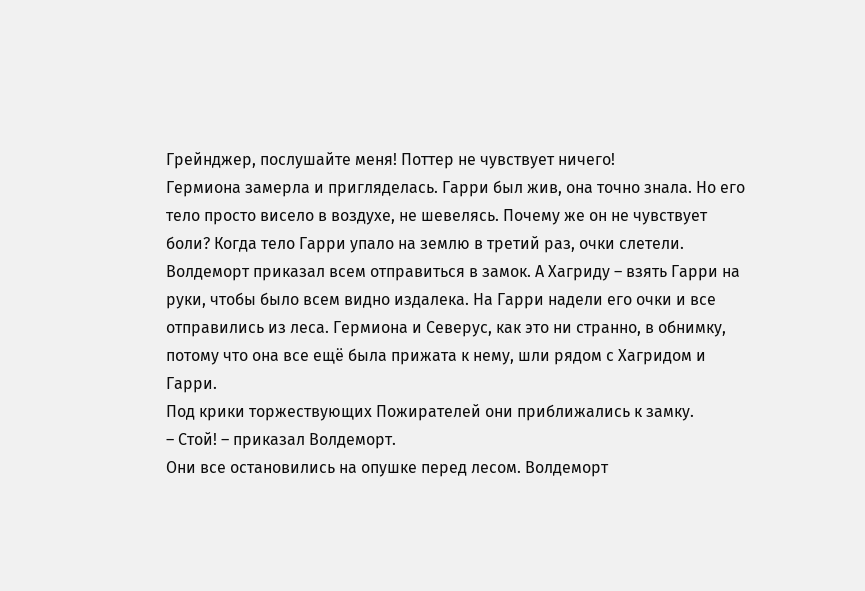Грейнджер, послушайте меня! Поттер не чувствует ничего!
Гермиона замерла и пригляделась. Гарри был жив, она точно знала. Но его тело просто висело в воздухе, не шевелясь. Почему же он не чувствует боли? Когда тело Гарри упало на землю в третий раз, очки слетели. Волдеморт приказал всем отправиться в замок. А Хагриду – взять Гарри на руки, чтобы было всем видно издалека. На Гарри надели его очки и все отправились из леса. Гермиона и Северус, как это ни странно, в обнимку, потому что она все ещё была прижата к нему, шли рядом с Хагридом и Гарри.
Под крики торжествующих Пожирателей они приближались к замку.
– Стой! – приказал Волдеморт.
Они все остановились на опушке перед лесом. Волдеморт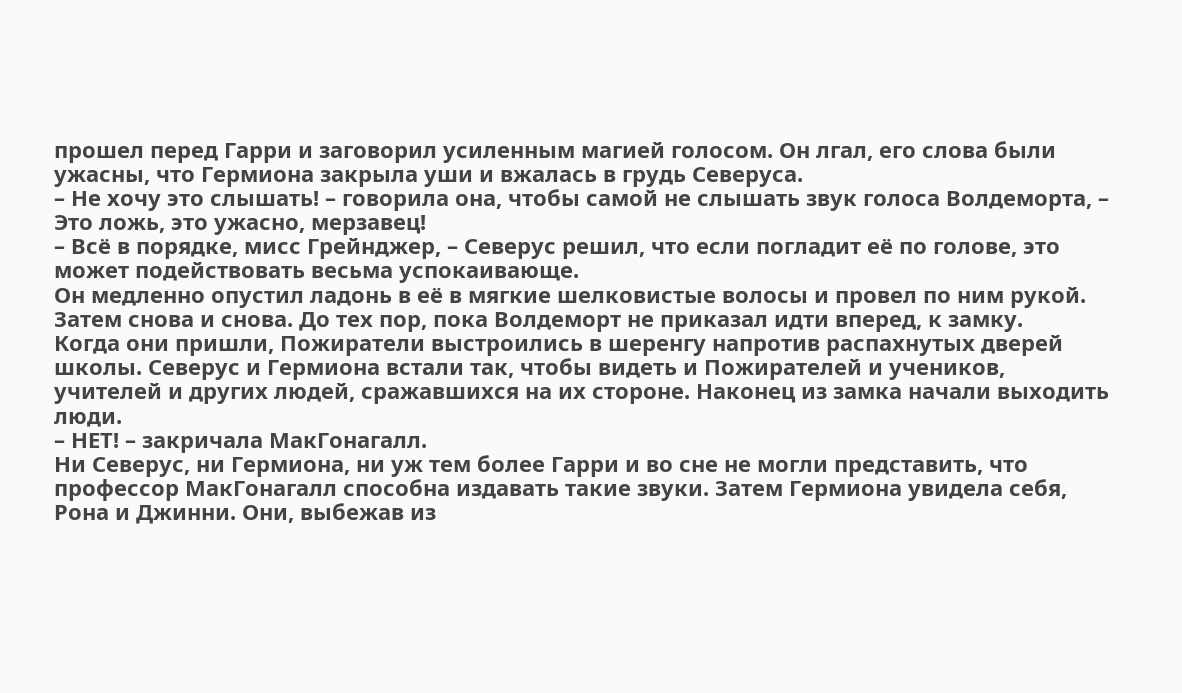прошел перед Гарри и заговорил усиленным магией голосом. Он лгал, его слова были ужасны, что Гермиона закрыла уши и вжалась в грудь Северуса.
– Не хочу это слышать! – говорила она, чтобы самой не слышать звук голоса Волдеморта, – Это ложь, это ужасно, мерзавец!
– Всё в порядке, мисс Грейнджер, – Северус решил, что если погладит её по голове, это может подействовать весьма успокаивающе.
Он медленно опустил ладонь в её в мягкие шелковистые волосы и провел по ним рукой. Затем снова и снова. До тех пор, пока Волдеморт не приказал идти вперед, к замку.
Когда они пришли, Пожиратели выстроились в шеренгу напротив распахнутых дверей школы. Северус и Гермиона встали так, чтобы видеть и Пожирателей и учеников, учителей и других людей, сражавшихся на их стороне. Наконец из замка начали выходить люди.
– НЕТ! – закричала МакГонагалл.
Ни Северус, ни Гермиона, ни уж тем более Гарри и во сне не могли представить, что профессор МакГонагалл способна издавать такие звуки. Затем Гермиона увидела себя, Рона и Джинни. Они, выбежав из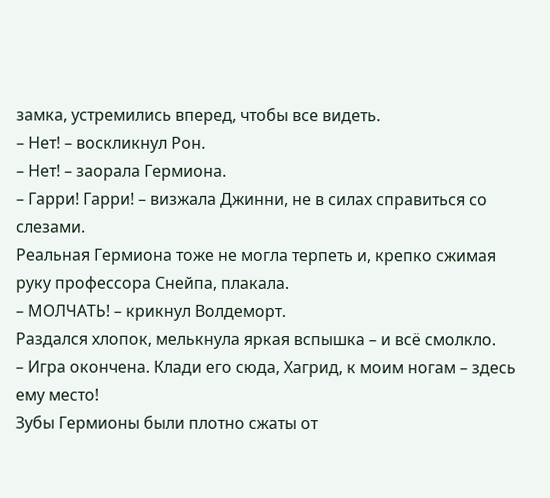замка, устремились вперед, чтобы все видеть.
– Нет! – воскликнул Рон.
– Нет! – заорала Гермиона.
– Гарри! Гарри! – визжала Джинни, не в силах справиться со слезами.
Реальная Гермиона тоже не могла терпеть и, крепко сжимая руку профессора Снейпа, плакала.
– МОЛЧАТЬ! – крикнул Волдеморт.
Раздался хлопок, мелькнула яркая вспышка – и всё смолкло.
– Игра окончена. Клади его сюда, Хагрид, к моим ногам – здесь ему место!
Зубы Гермионы были плотно сжаты от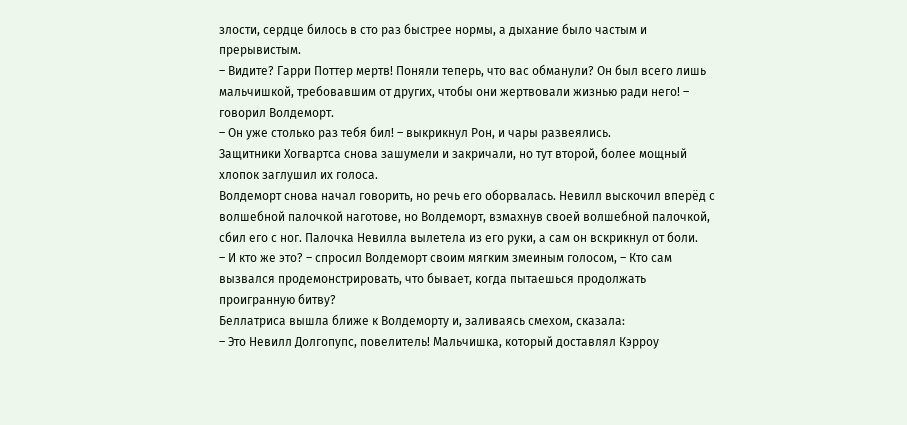злости, сердце билось в сто раз быстрее нормы, а дыхание было частым и прерывистым.
– Видите? Гарри Поттер мертв! Поняли теперь, что вас обманули? Он был всего лишь мальчишкой, требовавшим от других, чтобы они жертвовали жизнью ради него! – говорил Волдеморт.
– Он уже столько раз тебя бил! – выкрикнул Рон, и чары развеялись.
Защитники Хогвартса снова зашумели и закричали, но тут второй, более мощный хлопок заглушил их голоса.
Волдеморт снова начал говорить, но речь его оборвалась. Невилл выскочил вперёд с волшебной палочкой наготове, но Волдеморт, взмахнув своей волшебной палочкой, сбил его с ног. Палочка Невилла вылетела из его руки, а сам он вскрикнул от боли.
– И кто же это? – спросил Волдеморт своим мягким змеиным голосом, – Кто сам вызвался продемонстрировать, что бывает, когда пытаешься продолжать проигранную битву?
Беллатриса вышла ближе к Волдеморту и, заливаясь смехом, сказала:
– Это Невилл Долгопупс, повелитель! Мальчишка, который доставлял Кэрроу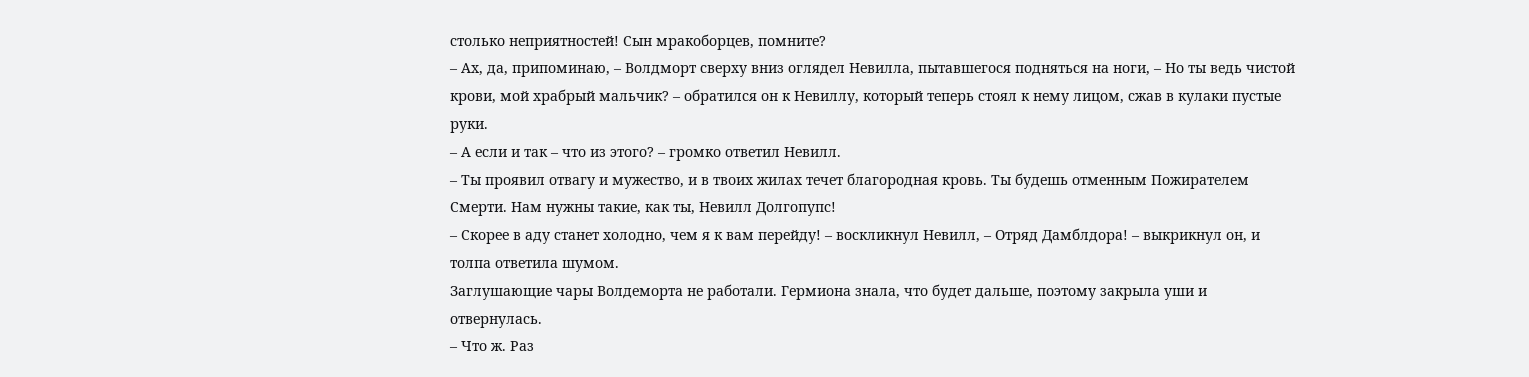столько неприятностей! Сын мракоборцев, помните?
– Ах, да, припоминаю, – Волдморт сверху вниз оглядел Невилла, пытавшегося подняться на ноги, – Но ты ведь чистой крови, мой храбрый мальчик? – обратился он к Невиллу, который теперь стоял к нему лицом, сжав в кулаки пустые руки.
– А если и так – что из этого? – громко ответил Невилл.
– Ты проявил отвагу и мужество, и в твоих жилах течет благородная кровь. Ты будешь отменным Пожирателем Смерти. Нам нужны такие, как ты, Невилл Долгопупс!
– Скорее в аду станет холодно, чем я к вам перейду! – воскликнул Невилл, – Отряд Дамблдора! – выкрикнул он, и толпа ответила шумом.
Заглушающие чары Волдеморта не работали. Гермиона знала, что будет дальше, поэтому закрыла уши и отвернулась.
– Что ж. Раз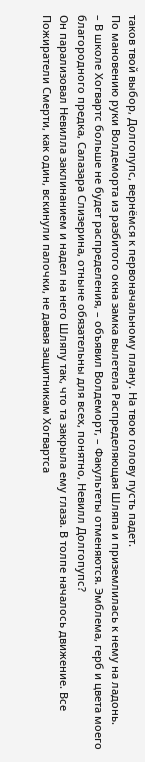таков твой выбор, Долгопупс, вернёмся к первоначальному плану. На твою голову пусть падет.
По мановению руки Волдеморта из разбитого окна замка вылетела Распределяющая Шляпа и приземлилась к нему на ладонь.
– В школе Хогвартс больше не будет распределения, – объявил Волдеморт, – Факультеты отменяются. Эмблема, герб и цвета моего благородного предка, Салазара Слизерина, отныне обязательны для всех, понятно, Невилл Долгопупс?
Он парализовал Невилла заклинанием и надел на него Шляпу так, что та закрыла ему глаза. В толпе началось движение. Все Пожиратели Смерти, как один, вскинули палочки, не давая защитникам Хогвартса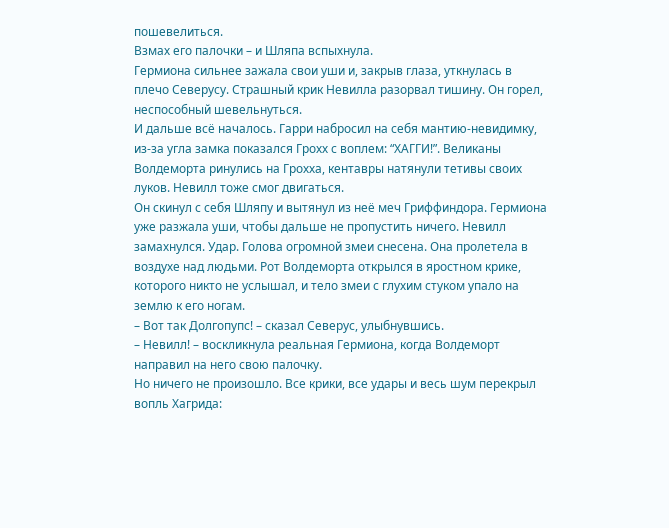пошевелиться.
Взмах его палочки – и Шляпа вспыхнула.
Гермиона сильнее зажала свои уши и, закрыв глаза, уткнулась в плечо Северусу. Страшный крик Невилла разорвал тишину. Он горел, неспособный шевельнуться.
И дальше всё началось. Гарри набросил на себя мантию-невидимку, из-за угла замка показался Грохх с воплем: “ХАГГИ!”. Великаны Волдеморта ринулись на Грохха, кентавры натянули тетивы своих луков. Невилл тоже смог двигаться.
Он скинул с себя Шляпу и вытянул из неё меч Гриффиндора. Гермиона уже разжала уши, чтобы дальше не пропустить ничего. Невилл замахнулся. Удар. Голова огромной змеи снесена. Она пролетела в воздухе над людьми. Рот Волдеморта открылся в яростном крике, которого никто не услышал, и тело змеи с глухим стуком упало на землю к его ногам.
– Вот так Долгопупс! – сказал Северус, улыбнувшись.
– Невилл! – воскликнула реальная Гермиона, когда Волдеморт направил на него свою палочку.
Но ничего не произошло. Все крики, все удары и весь шум перекрыл вопль Хагрида: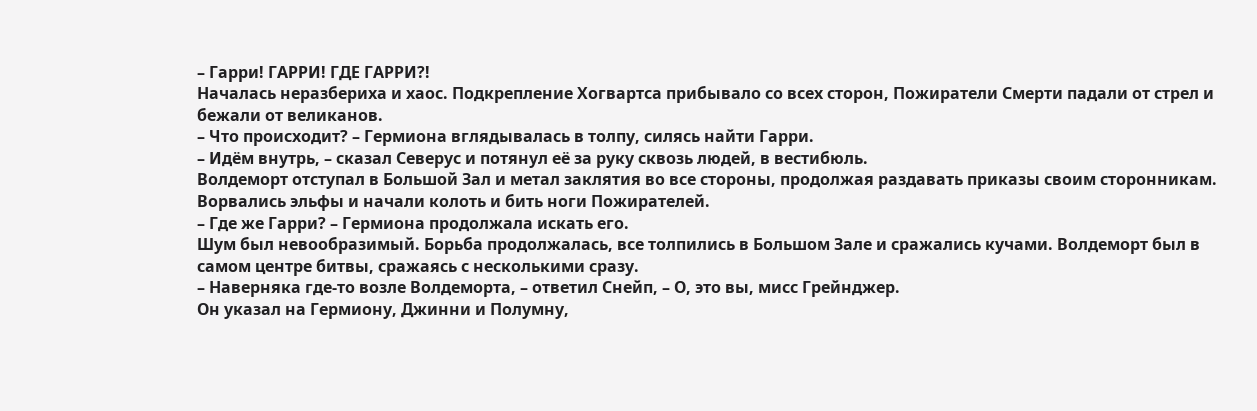– Гарри! ГАРРИ! ГДЕ ГАРРИ?!
Началась неразбериха и хаос. Подкрепление Хогвартса прибывало со всех сторон, Пожиратели Смерти падали от стрел и бежали от великанов.
– Что происходит? – Гермиона вглядывалась в толпу, силясь найти Гарри.
– Идём внутрь, – сказал Северус и потянул её за руку сквозь людей, в вестибюль.
Волдеморт отступал в Большой Зал и метал заклятия во все стороны, продолжая раздавать приказы своим сторонникам. Ворвались эльфы и начали колоть и бить ноги Пожирателей.
– Где же Гарри? – Гермиона продолжала искать его.
Шум был невообразимый. Борьба продолжалась, все толпились в Большом Зале и сражались кучами. Волдеморт был в самом центре битвы, сражаясь с несколькими сразу.
– Наверняка где-то возле Волдеморта, – ответил Снейп, – О, это вы, мисс Грейнджер.
Он указал на Гермиону, Джинни и Полумну,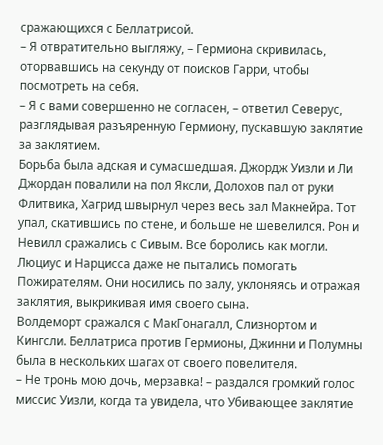сражающихся с Беллатрисой.
– Я отвратительно выгляжу, – Гермиона скривилась, оторвавшись на секунду от поисков Гарри, чтобы посмотреть на себя.
– Я с вами совершенно не согласен, – ответил Северус, разглядывая разъяренную Гермиону, пускавшую заклятие за заклятием.
Борьба была адская и сумасшедшая. Джордж Уизли и Ли Джордан повалили на пол Яксли, Долохов пал от руки Флитвика, Хагрид швырнул через весь зал Макнейра. Тот упал, скатившись по стене, и больше не шевелился. Рон и Невилл сражались с Сивым. Все боролись как могли. Люциус и Нарцисса даже не пытались помогать Пожирателям. Они носились по залу, уклоняясь и отражая заклятия, выкрикивая имя своего сына.
Волдеморт сражался с МакГонагалл, Слизнортом и Кингсли. Беллатриса против Гермионы, Джинни и Полумны была в нескольких шагах от своего повелителя.
– Не тронь мою дочь, мерзавка! – раздался громкий голос миссис Уизли, когда та увидела, что Убивающее заклятие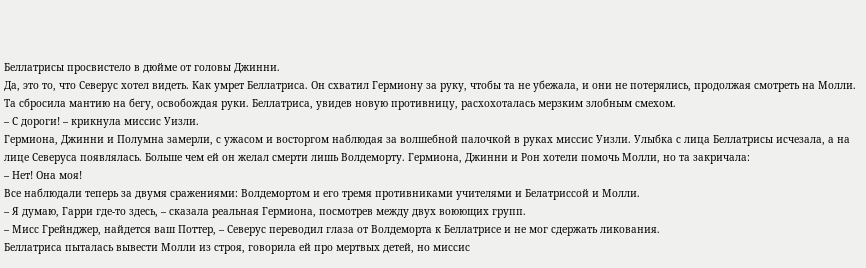Беллатрисы просвистело в дюйме от головы Джинни.
Да, это то, что Северус хотел видеть. Как умрет Беллатриса. Он схватил Гермиону за руку, чтобы та не убежала, и они не потерялись, продолжая смотреть на Молли. Та сбросила мантию на бегу, освобождая руки. Беллатриса, увидев новую противницу, расхохоталась мерзким злобным смехом.
– С дороги! – крикнула миссис Уизли.
Гермиона, Джинни и Полумна замерли, с ужасом и восторгом наблюдая за волшебной палочкой в руках миссис Уизли. Улыбка с лица Беллатрисы исчезала, а на лице Северуса появлялась. Больше чем ей он желал смерти лишь Волдеморту. Гермиона, Джинни и Рон хотели помочь Молли, но та закричала:
– Нет! Она моя!
Все наблюдали теперь за двумя сражениями: Волдемортом и его тремя противниками учителями и Белатриссой и Молли.
– Я думаю, Гарри где-то здесь, – сказала реальная Гермиона, посмотрев между двух воюющих групп.
– Мисс Грейнджер, найдется ваш Поттер, – Северус переводил глаза от Волдеморта к Беллатрисе и не мог сдержать ликования.
Беллатриса пыталась вывести Молли из строя, говорила ей про мертвых детей, но миссис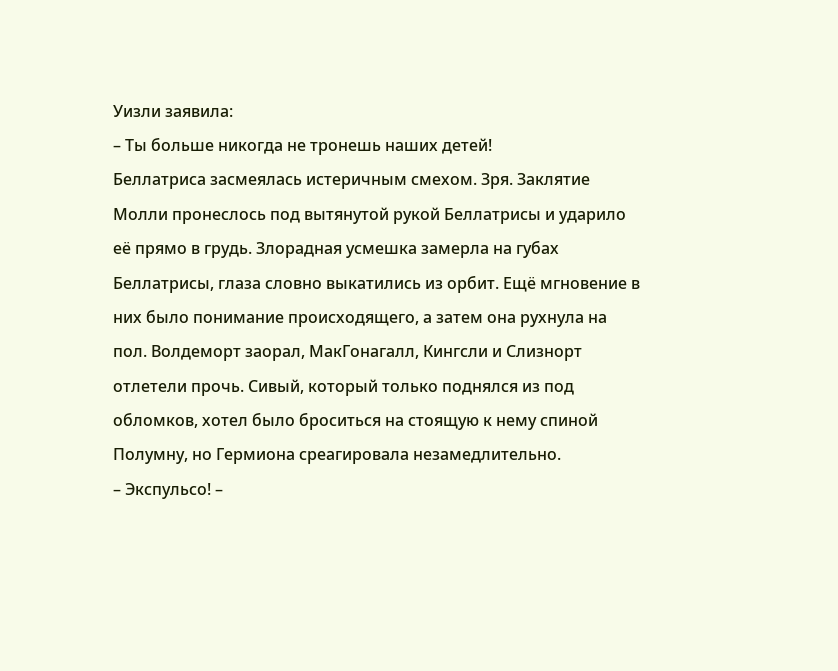Уизли заявила:
– Ты больше никогда не тронешь наших детей!
Беллатриса засмеялась истеричным смехом. Зря. Заклятие Молли пронеслось под вытянутой рукой Беллатрисы и ударило её прямо в грудь. Злорадная усмешка замерла на губах Беллатрисы, глаза словно выкатились из орбит. Ещё мгновение в них было понимание происходящего, а затем она рухнула на пол. Волдеморт заорал, МакГонагалл, Кингсли и Слизнорт отлетели прочь. Сивый, который только поднялся из под обломков, хотел было броситься на стоящую к нему спиной Полумну, но Гермиона среагировала незамедлительно.
– Экспульсо! –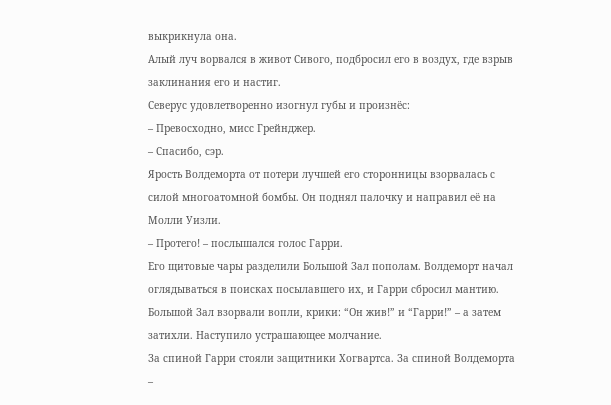выкрикнула она.
Алый луч ворвался в живот Сивого, подбросил его в воздух, где взрыв заклинания его и настиг.
Северус удовлетворенно изогнул губы и произнёс:
– Превосходно, мисс Грейнджер.
– Спасибо, сэр.
Ярость Волдеморта от потери лучшей его сторонницы взорвалась с силой многоатомной бомбы. Он поднял палочку и направил её на Молли Уизли.
– Протего! – послышался голос Гарри.
Его щитовые чары разделили Большой Зал пополам. Волдеморт начал оглядываться в поисках посылавшего их, и Гарри сбросил мантию.
Большой Зал взорвали вопли, крики: “Он жив!” и “Гарри!” – а затем затихли. Наступило устрашающее молчание.
За спиной Гарри стояли защитники Хогвартса. За спиной Волдеморта –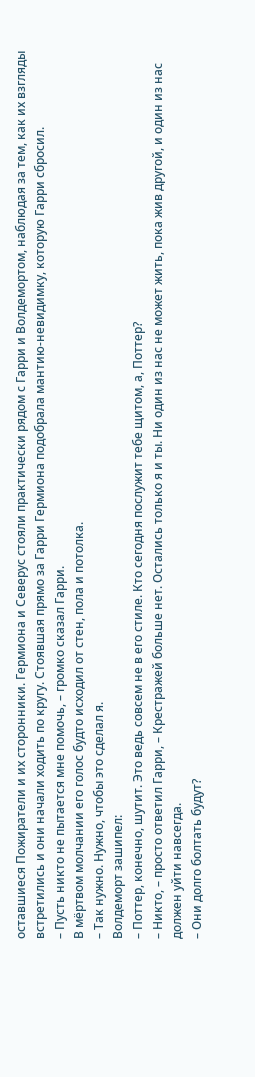оставшиеся Пожиратели и их сторонники. Гермиона и Северус стояли практически рядом с Гарри и Волдемортом, наблюдая за тем, как их взгляды встретились и они начали ходить по кругу. Стоявшая прямо за Гарри Гермиона подобрала мантию-невидимку, которую Гарри сбросил.
– Пусть никто не пытается мне помочь, – громко сказал Гарри.
В мёртвом молчании его голос будто исходил от стен, пола и потолка.
– Так нужно. Нужно, чтобы это сделал я.
Волдеморт зашипел:
– Поттер, конечно, шутит. Это ведь совсем не в его стиле. Кто сегодня послужит тебе щитом, а, Поттер?
– Никто, – просто ответил Гарри, – Крестражей больше нет. Остались только я и ты. Ни один из нас не может жить, пока жив другой, и один из нас должен уйти навсегда.
– Они долго болтать будут?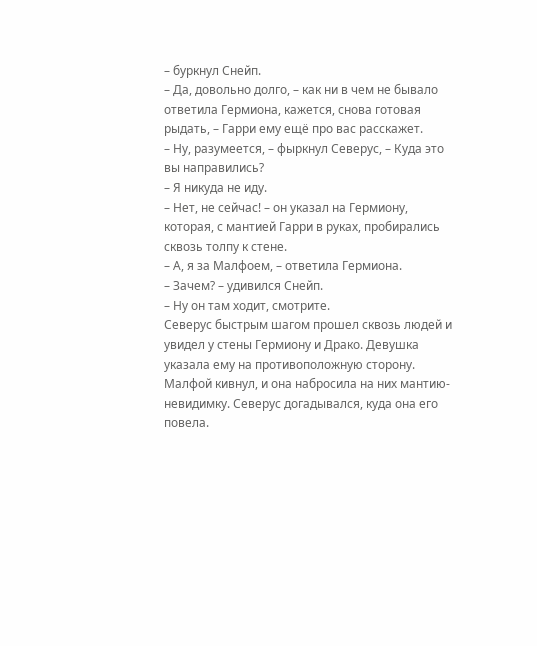– буркнул Снейп.
– Да, довольно долго, – как ни в чем не бывало ответила Гермиона, кажется, снова готовая рыдать, – Гарри ему ещё про вас расскажет.
– Ну, разумеется, – фыркнул Северус, – Куда это вы направились?
– Я никуда не иду.
– Нет, не сейчас! – он указал на Гермиону, которая, с мантией Гарри в руках, пробирались сквозь толпу к стене.
– А, я за Малфоем, – ответила Гермиона.
– Зачем? – удивился Снейп.
– Ну он там ходит, смотрите.
Северус быстрым шагом прошел сквозь людей и увидел у стены Гермиону и Драко. Девушка указала ему на противоположную сторону. Малфой кивнул, и она набросила на них мантию-невидимку. Северус догадывался, куда она его повела.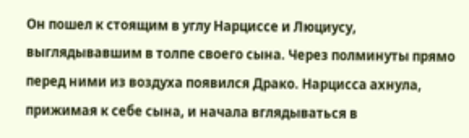Он пошел к стоящим в углу Нарциссе и Люциусу, выглядывавшим в толпе своего сына. Через полминуты прямо перед ними из воздуха появился Драко. Нарцисса ахнула, прижимая к себе сына, и начала вглядываться в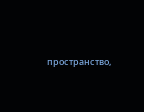пространство,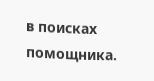в поисках помощника.